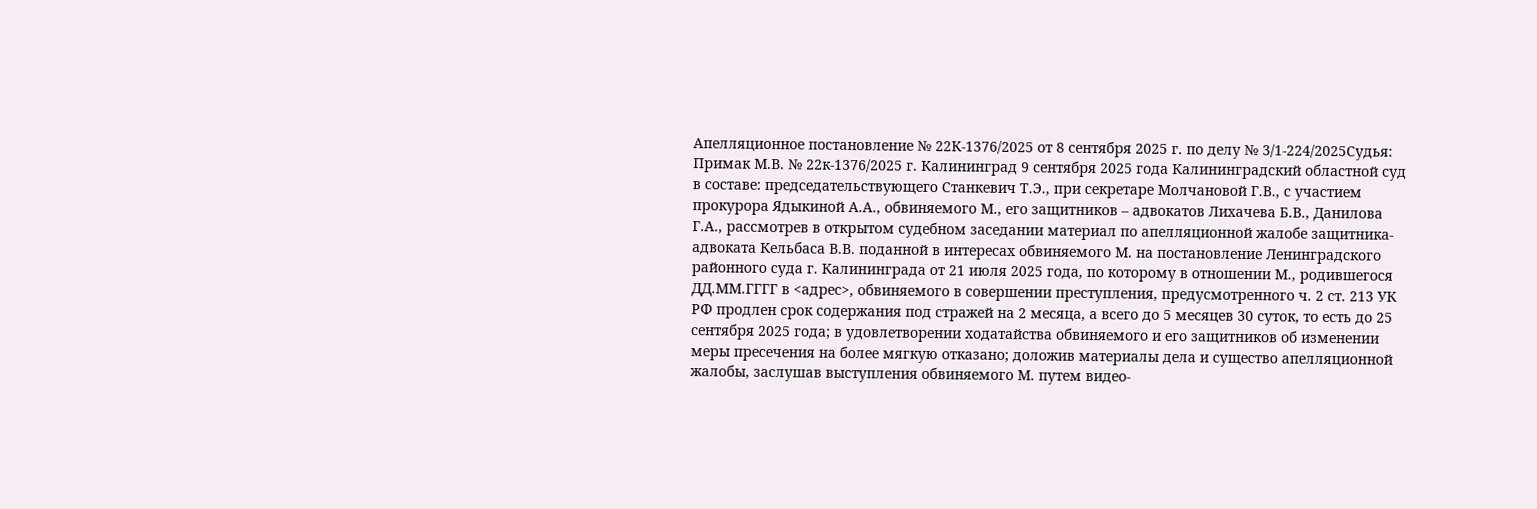Апелляционное постановление № 22К-1376/2025 от 8 сентября 2025 г. по делу № 3/1-224/2025Судья: Примак М.В. № 22к-1376/2025 г. Калининград 9 сентября 2025 года Калининградский областной суд в составе: председательствующего Станкевич Т.Э., при секретаре Молчановой Г.В., с участием прокурора Ядыкиной А.А., обвиняемого М., его защитников – адвокатов Лихачева Б.В., Данилова Г.А., рассмотрев в открытом судебном заседании материал по апелляционной жалобе защитника-адвоката Кельбаса В.В. поданной в интересах обвиняемого М. на постановление Ленинградского районного суда г. Калининграда от 21 июля 2025 года, по которому в отношении М., родившегося ДД.ММ.ГГГГ в <адрес>, обвиняемого в совершении преступления, предусмотренного ч. 2 ст. 213 УК РФ продлен срок содержания под стражей на 2 месяца, а всего до 5 месяцев 30 суток, то есть до 25 сентября 2025 года; в удовлетворении ходатайства обвиняемого и его защитников об изменении меры пресечения на более мягкую отказано; доложив материалы дела и существо апелляционной жалобы, заслушав выступления обвиняемого М. путем видео-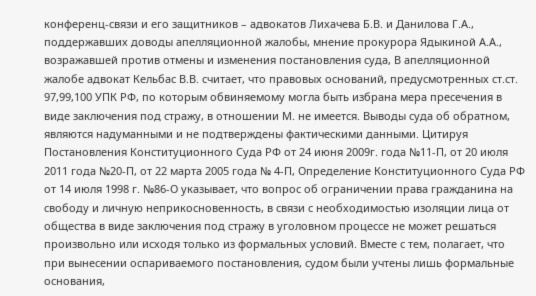конференц-связи и его защитников – адвокатов Лихачева Б.В. и Данилова Г.А., поддержавших доводы апелляционной жалобы, мнение прокурора Ядыкиной А.А., возражавшей против отмены и изменения постановления суда, В апелляционной жалобе адвокат Кельбас В.В. считает, что правовых оснований, предусмотренных ст.ст. 97,99,100 УПК РФ, по которым обвиняемому могла быть избрана мера пресечения в виде заключения под стражу, в отношении М. не имеется. Выводы суда об обратном, являются надуманными и не подтверждены фактическими данными. Цитируя Постановления Конституционного Суда РФ от 24 июня 2009г. года №11-П, от 20 июля 2011 года №20-П, от 22 марта 2005 года № 4-П, Определение Конституционного Суда РФ от 14 июля 1998 г. №86-О указывает, что вопрос об ограничении права гражданина на свободу и личную неприкосновенность, в связи с необходимостью изоляции лица от общества в виде заключения под стражу в уголовном процессе не может решаться произвольно или исходя только из формальных условий. Вместе с тем, полагает, что при вынесении оспариваемого постановления, судом были учтены лишь формальные основания,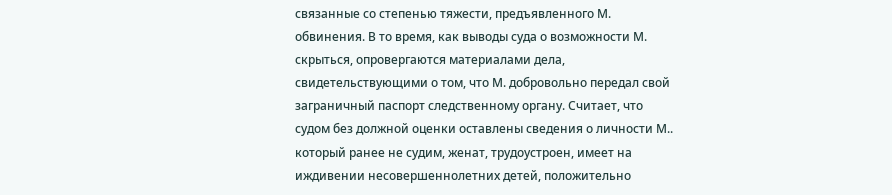связанные со степенью тяжести, предъявленного М. обвинения. В то время, как выводы суда о возможности М. скрыться, опровергаются материалами дела, свидетельствующими о том, что М. добровольно передал свой заграничный паспорт следственному органу. Считает, что судом без должной оценки оставлены сведения о личности М.. который ранее не судим, женат, трудоустроен, имеет на иждивении несовершеннолетних детей, положительно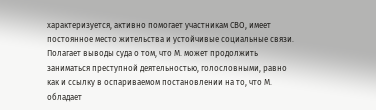характеризуется, активно помогает участникам СВО, имеет постоянное место жительства и устойчивые социальные связи. Полагает выводы суда о том, что М. может продолжить заниматься преступной деятельностью, голословными, равно как и ссылку в оспариваемом постановлении на то, что М. обладает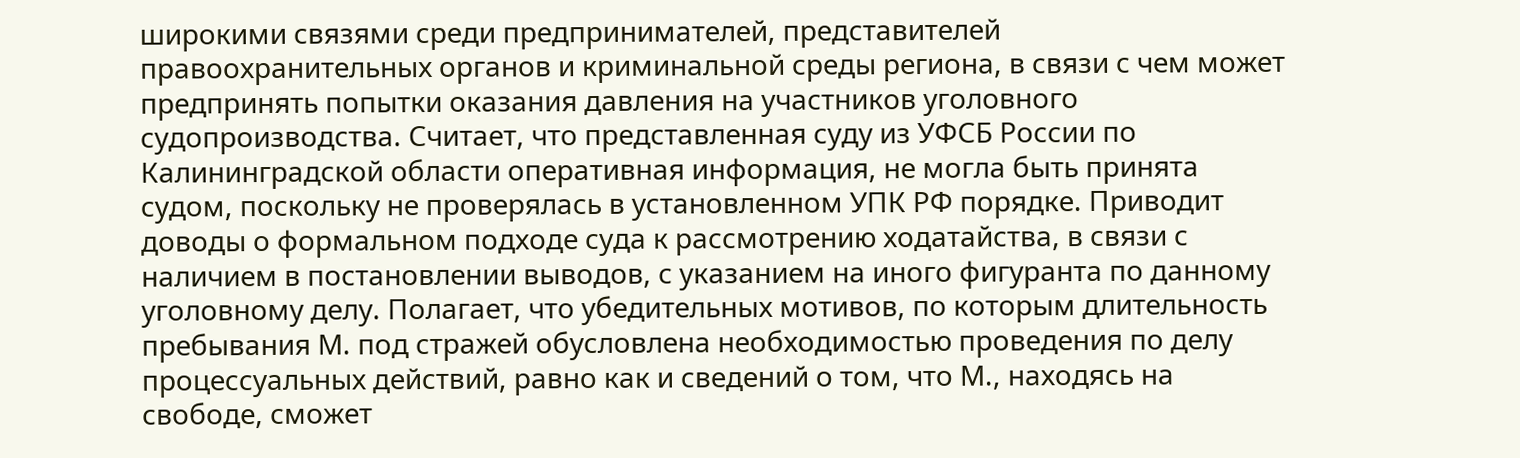широкими связями среди предпринимателей, представителей правоохранительных органов и криминальной среды региона, в связи с чем может предпринять попытки оказания давления на участников уголовного судопроизводства. Считает, что представленная суду из УФСБ России по Калининградской области оперативная информация, не могла быть принята судом, поскольку не проверялась в установленном УПК РФ порядке. Приводит доводы о формальном подходе суда к рассмотрению ходатайства, в связи с наличием в постановлении выводов, с указанием на иного фигуранта по данному уголовному делу. Полагает, что убедительных мотивов, по которым длительность пребывания М. под стражей обусловлена необходимостью проведения по делу процессуальных действий, равно как и сведений о том, что М., находясь на свободе, сможет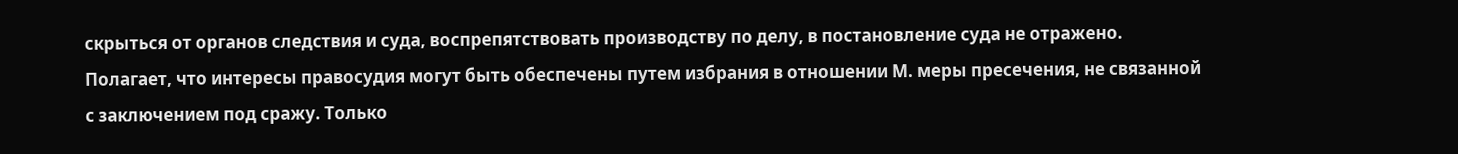скрыться от органов следствия и суда, воспрепятствовать производству по делу, в постановление суда не отражено. Полагает, что интересы правосудия могут быть обеспечены путем избрания в отношении М. меры пресечения, не связанной с заключением под сражу. Только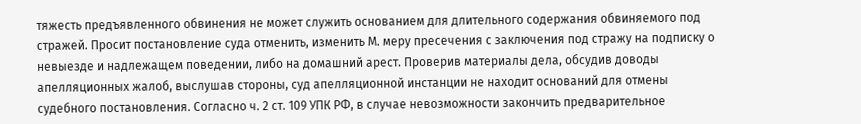тяжесть предъявленного обвинения не может служить основанием для длительного содержания обвиняемого под стражей. Просит постановление суда отменить, изменить М. меру пресечения с заключения под стражу на подписку о невыезде и надлежащем поведении, либо на домашний арест. Проверив материалы дела, обсудив доводы апелляционных жалоб, выслушав стороны, суд апелляционной инстанции не находит оснований для отмены судебного постановления. Согласно ч. 2 ст. 109 УПК РФ, в случае невозможности закончить предварительное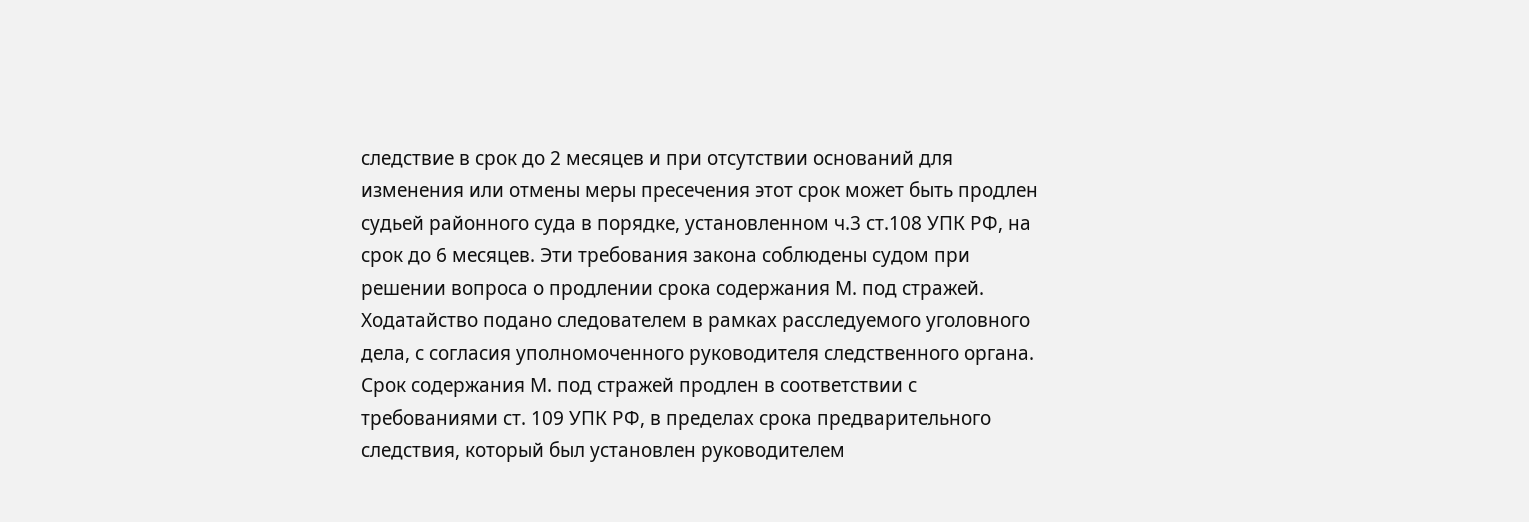следствие в срок до 2 месяцев и при отсутствии оснований для изменения или отмены меры пресечения этот срок может быть продлен судьей районного суда в порядке, установленном ч.3 ст.108 УПК РФ, на срок до 6 месяцев. Эти требования закона соблюдены судом при решении вопроса о продлении срока содержания М. под стражей. Ходатайство подано следователем в рамках расследуемого уголовного дела, с согласия уполномоченного руководителя следственного органа. Срок содержания М. под стражей продлен в соответствии с требованиями ст. 109 УПК РФ, в пределах срока предварительного следствия, который был установлен руководителем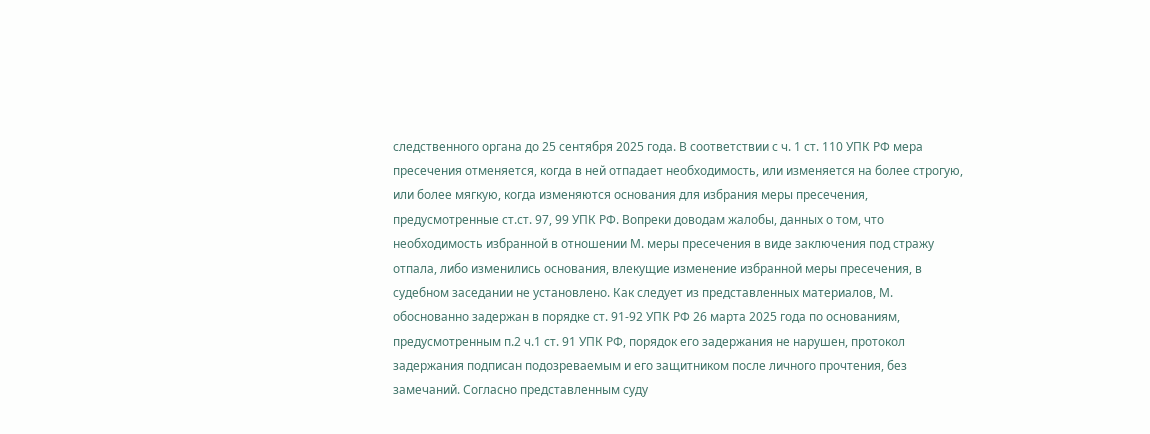следственного органа до 25 сентября 2025 года. В соответствии с ч. 1 ст. 110 УПК РФ мера пресечения отменяется, когда в ней отпадает необходимость, или изменяется на более строгую, или более мягкую, когда изменяются основания для избрания меры пресечения, предусмотренные ст.ст. 97, 99 УПК РФ. Вопреки доводам жалобы, данных о том, что необходимость избранной в отношении М. меры пресечения в виде заключения под стражу отпала, либо изменились основания, влекущие изменение избранной меры пресечения, в судебном заседании не установлено. Как следует из представленных материалов, М. обоснованно задержан в порядке ст. 91-92 УПК РФ 26 марта 2025 года по основаниям, предусмотренным п.2 ч.1 ст. 91 УПК РФ, порядок его задержания не нарушен, протокол задержания подписан подозреваемым и его защитником после личного прочтения, без замечаний. Согласно представленным суду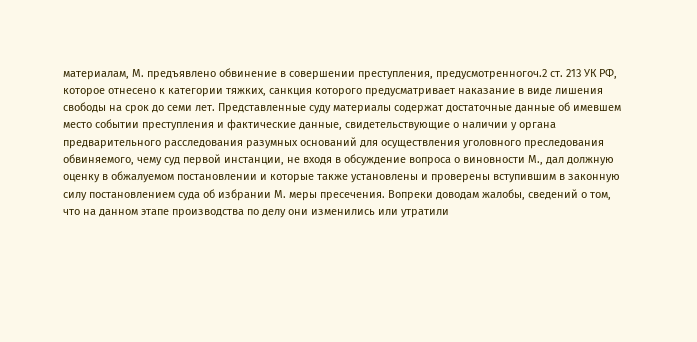материалам, М. предъявлено обвинение в совершении преступления, предусмотренногоч.2 ст. 213 УК РФ, которое отнесено к категории тяжких, санкция которого предусматривает наказание в виде лишения свободы на срок до семи лет. Представленные суду материалы содержат достаточные данные об имевшем место событии преступления и фактические данные, свидетельствующие о наличии у органа предварительного расследования разумных оснований для осуществления уголовного преследования обвиняемого, чему суд первой инстанции, не входя в обсуждение вопроса о виновности М., дал должную оценку в обжалуемом постановлении и которые также установлены и проверены вступившим в законную силу постановлением суда об избрании М. меры пресечения. Вопреки доводам жалобы, сведений о том, что на данном этапе производства по делу они изменились или утратили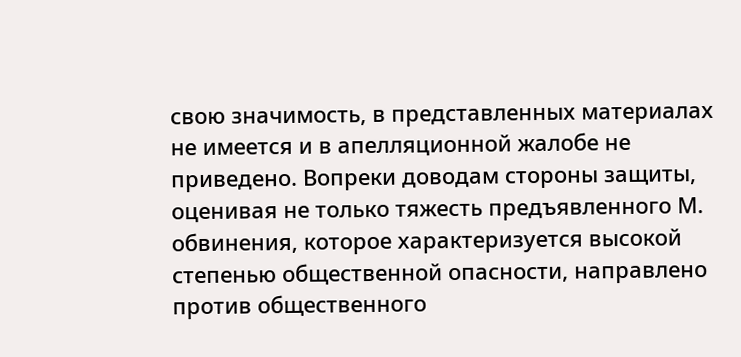свою значимость, в представленных материалах не имеется и в апелляционной жалобе не приведено. Вопреки доводам стороны защиты, оценивая не только тяжесть предъявленного М. обвинения, которое характеризуется высокой степенью общественной опасности, направлено против общественного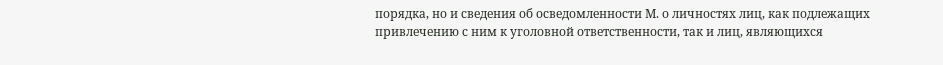порядка, но и сведения об осведомленности М. о личностях лиц, как подлежащих привлечению с ним к уголовной ответственности, так и лиц, являющихся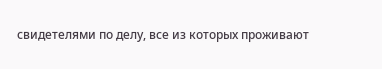свидетелями по делу, все из которых проживают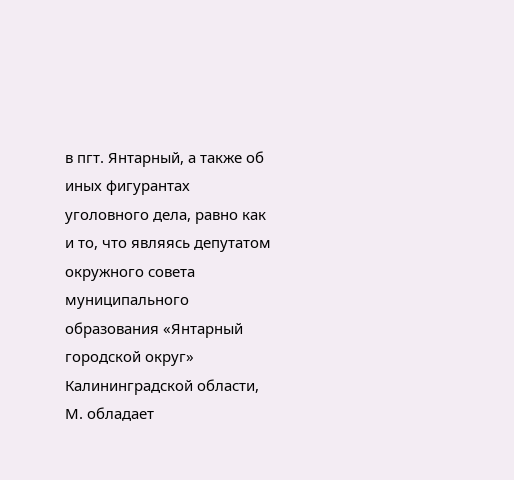в пгт. Янтарный, а также об иных фигурантах уголовного дела, равно как и то, что являясь депутатом окружного совета муниципального образования «Янтарный городской округ» Калининградской области, М. обладает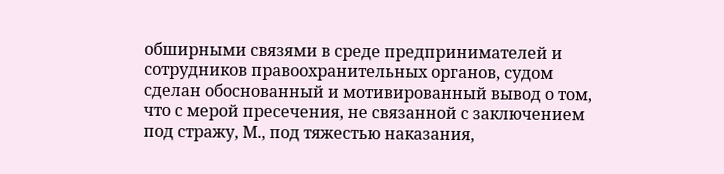обширными связями в среде предпринимателей и сотрудников правоохранительных органов, судом сделан обоснованный и мотивированный вывод о том, что с мерой пресечения, не связанной с заключением под стражу, М., под тяжестью наказания,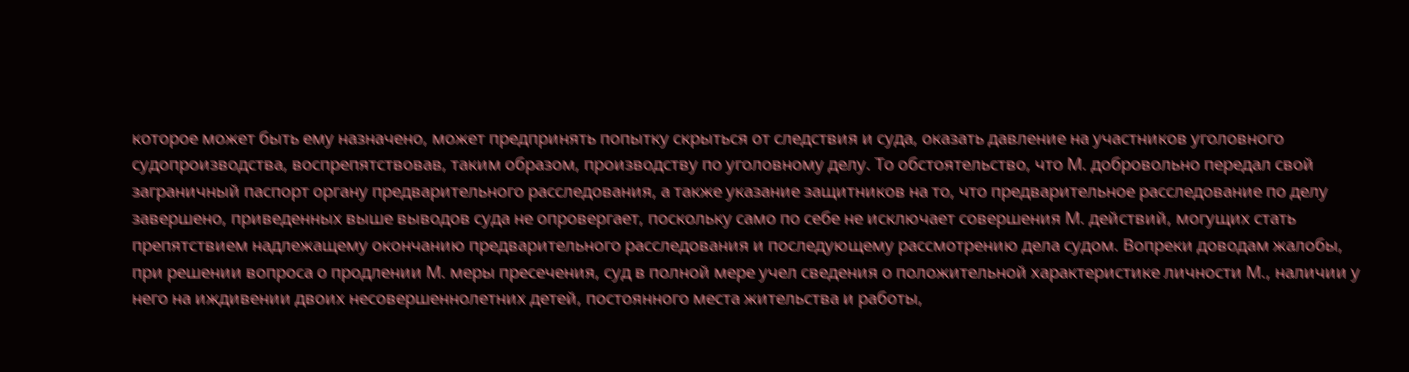которое может быть ему назначено, может предпринять попытку скрыться от следствия и суда, оказать давление на участников уголовного судопроизводства, воспрепятствовав, таким образом, производству по уголовному делу. То обстоятельство, что М. добровольно передал свой заграничный паспорт органу предварительного расследования, а также указание защитников на то, что предварительное расследование по делу завершено, приведенных выше выводов суда не опровергает, поскольку само по себе не исключает совершения М. действий, могущих стать препятствием надлежащему окончанию предварительного расследования и последующему рассмотрению дела судом. Вопреки доводам жалобы, при решении вопроса о продлении М. меры пресечения, суд в полной мере учел сведения о положительной характеристике личности М., наличии у него на иждивении двоих несовершеннолетних детей, постоянного места жительства и работы,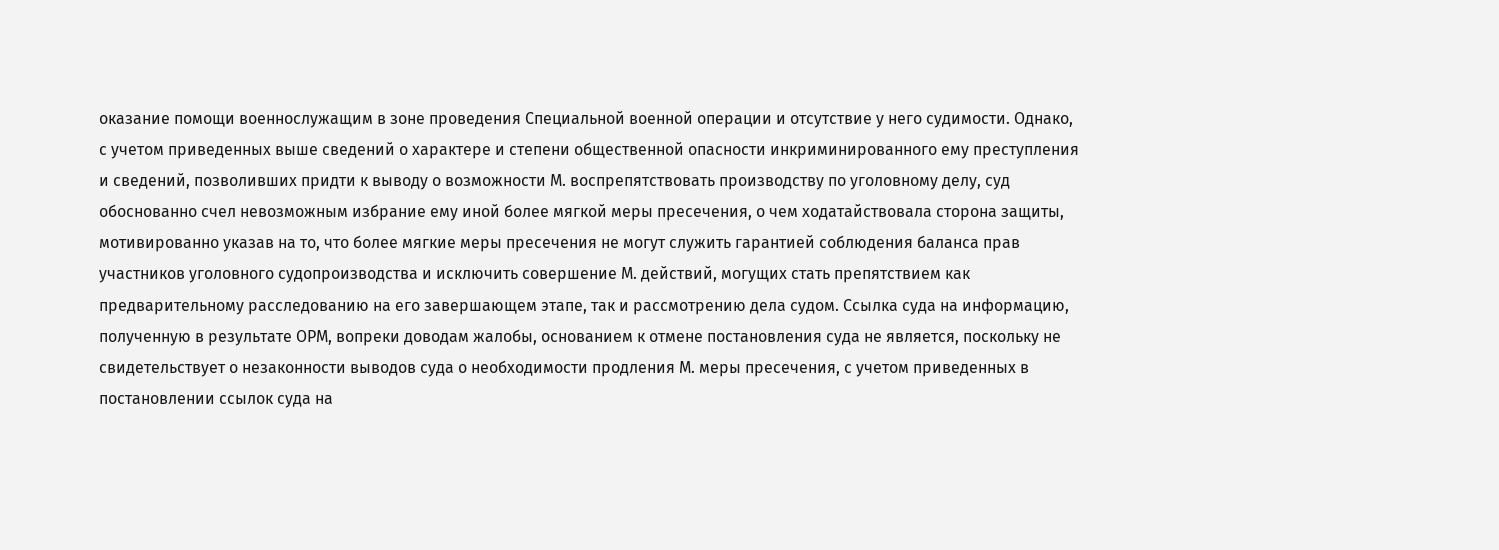оказание помощи военнослужащим в зоне проведения Специальной военной операции и отсутствие у него судимости. Однако, с учетом приведенных выше сведений о характере и степени общественной опасности инкриминированного ему преступления и сведений, позволивших придти к выводу о возможности М. воспрепятствовать производству по уголовному делу, суд обоснованно счел невозможным избрание ему иной более мягкой меры пресечения, о чем ходатайствовала сторона защиты, мотивированно указав на то, что более мягкие меры пресечения не могут служить гарантией соблюдения баланса прав участников уголовного судопроизводства и исключить совершение М. действий, могущих стать препятствием как предварительному расследованию на его завершающем этапе, так и рассмотрению дела судом. Ссылка суда на информацию, полученную в результате ОРМ, вопреки доводам жалобы, основанием к отмене постановления суда не является, поскольку не свидетельствует о незаконности выводов суда о необходимости продления М. меры пресечения, с учетом приведенных в постановлении ссылок суда на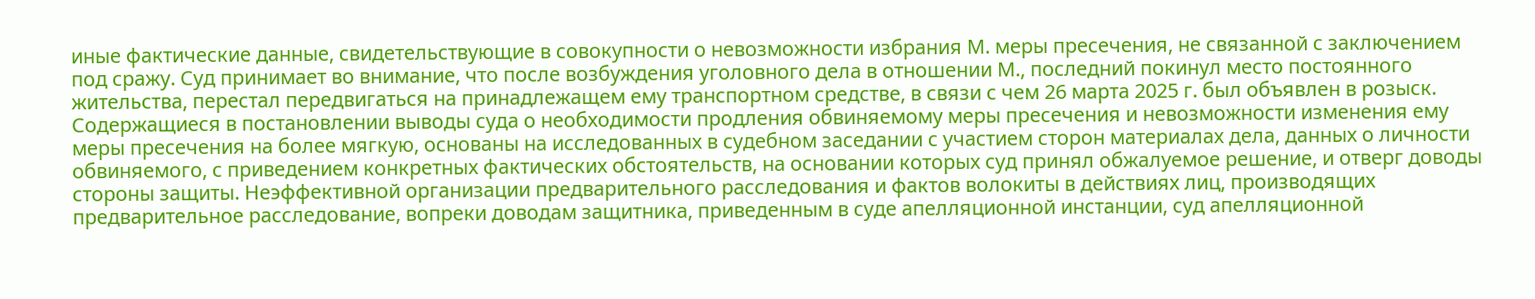иные фактические данные, свидетельствующие в совокупности о невозможности избрания М. меры пресечения, не связанной с заключением под сражу. Суд принимает во внимание, что после возбуждения уголовного дела в отношении М., последний покинул место постоянного жительства, перестал передвигаться на принадлежащем ему транспортном средстве, в связи с чем 26 марта 2025 г. был объявлен в розыск. Содержащиеся в постановлении выводы суда о необходимости продления обвиняемому меры пресечения и невозможности изменения ему меры пресечения на более мягкую, основаны на исследованных в судебном заседании с участием сторон материалах дела, данных о личности обвиняемого, с приведением конкретных фактических обстоятельств, на основании которых суд принял обжалуемое решение, и отверг доводы стороны защиты. Неэффективной организации предварительного расследования и фактов волокиты в действиях лиц, производящих предварительное расследование, вопреки доводам защитника, приведенным в суде апелляционной инстанции, суд апелляционной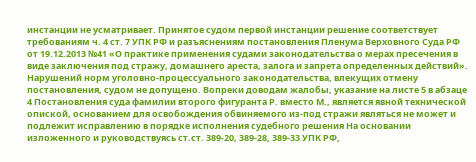инстанции не усматривает. Принятое судом первой инстанции решение соответствует требованиям ч. 4 ст. 7 УПК РФ и разъяснениям постановления Пленума Верховного Суда РФ от 19.12.2013 №41 «О практике применения судами законодательства о мерах пресечения в виде заключения под стражу, домашнего ареста, залога и запрета определенных действий». Нарушений норм уголовно-процессуального законодательства, влекущих отмену постановления, судом не допущено. Вопреки доводам жалобы, указание на листе 5 в абзаце 4 Постановления суда фамилии второго фигуранта Р. вместо М., является явной технической опиской, основанием для освобождения обвиняемого из-под стражи являться не может и подлежит исправлению в порядке исполнения судебного решения На основании изложенного и руководствуясь ст.ст. 389-20, 389-28, 389-33 УПК РФ,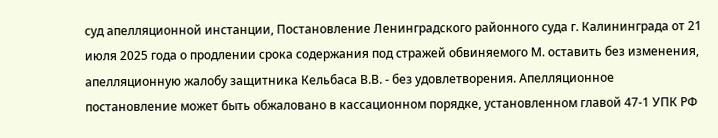суд апелляционной инстанции, Постановление Ленинградского районного суда г. Калининграда от 21 июля 2025 года о продлении срока содержания под стражей обвиняемого М. оставить без изменения, апелляционную жалобу защитника Кельбаса В.В. - без удовлетворения. Апелляционное постановление может быть обжаловано в кассационном порядке, установленном главой 47-1 УПК РФ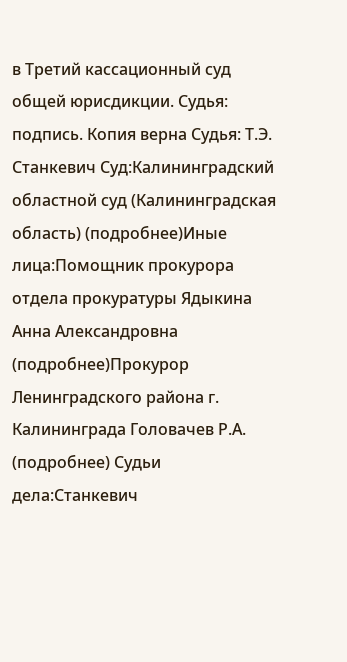в Третий кассационный суд общей юрисдикции. Судья: подпись. Копия верна Судья: Т.Э. Станкевич Суд:Калининградский областной суд (Калининградская область) (подробнее)Иные лица:Помощник прокурора отдела прокуратуры Ядыкина Анна Александровна (подробнее)Прокурор Ленинградского района г. Калининграда Головачев Р.А. (подробнее) Судьи дела:Станкевич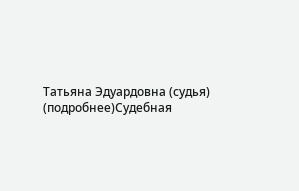Татьяна Эдуардовна (судья) (подробнее)Судебная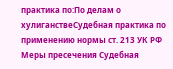практика по:По делам о хулиганствеСудебная практика по применению нормы ст. 213 УК РФ Меры пресечения Судебная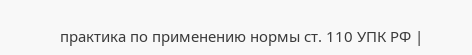практика по применению нормы ст. 110 УПК РФ |